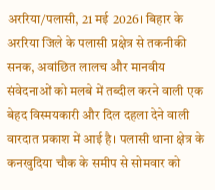अररिया/पलासी, 21 मई 2026। बिहार के अररिया जिले के पलासी प्रक्षेत्र से तकनीकी सनक, अवांछित लालच और मानवीय संवेदनाओं को मलबे में तब्दील करने वाली एक बेहद विस्मयकारी और दिल दहला देने वाली वारदात प्रकाश में आई है। पलासी थाना क्षेत्र के कनखुदिया चौक के समीप से सोमवार को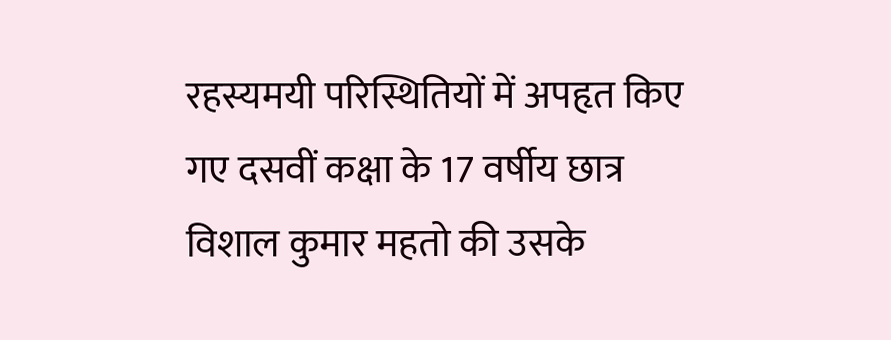रहस्यमयी परिस्थितियों में अपहृत किए गए दसवीं कक्षा के 17 वर्षीय छात्र विशाल कुमार महतो की उसके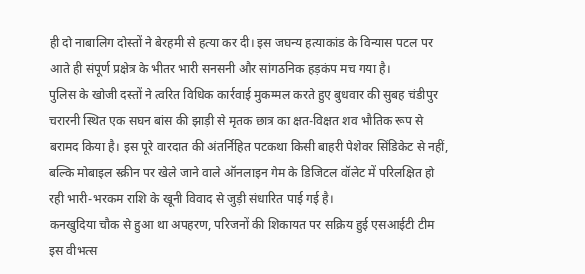ही दो नाबालिग दोस्तों ने बेरहमी से हत्या कर दी। इस जघन्य हत्याकांड के विन्यास पटल पर आते ही संपूर्ण प्रक्षेत्र के भीतर भारी सनसनी और सांगठनिक हड़कंप मच गया है।
पुलिस के खोजी दस्तों ने त्वरित विधिक कार्रवाई मुकम्मल करते हुए बुधवार की सुबह चंडीपुर चरारनी स्थित एक सघन बांस की झाड़ी से मृतक छात्र का क्षत-विक्षत शव भौतिक रूप से बरामद किया है। इस पूरे वारदात की अंतर्निहित पटकथा किसी बाहरी पेशेवर सिंडिकेट से नहीं, बल्कि मोबाइल स्क्रीन पर खेले जाने वाले ऑनलाइन गेम के डिजिटल वॉलेट में परिलक्षित हो रही भारी-भरकम राशि के खूनी विवाद से जुड़ी संधारित पाई गई है।
कनखुदिया चौक से हुआ था अपहरण, परिजनों की शिकायत पर सक्रिय हुई एसआईटी टीम
इस वीभत्स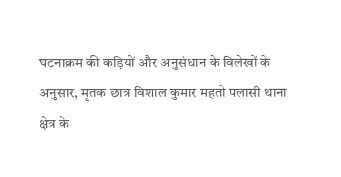घटनाक्रम की कड़ियों और अनुसंधान के विलेखों के अनुसार, मृतक छात्र विशाल कुमार महतो पलासी थाना क्षेत्र के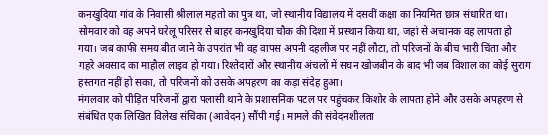कनखुदिया गांव के निवासी श्रीलाल महतो का पुत्र था, जो स्थानीय विद्यालय में दसवीं कक्षा का नियमित छात्र संधारित था। सोमवार को वह अपने घरेलू परिसर से बाहर कनखुदिया चौक की दिशा में प्रस्थान किया था, जहां से अचानक वह लापता हो गया। जब काफी समय बीत जाने के उपरांत भी वह वापस अपनी दहलीज पर नहीं लौटा, तो परिजनों के बीच भारी चिंता और गहरे अवसाद का माहौल लाइव हो गया। रिश्तेदारों और स्थानीय अंचलों में सघन खोजबीन के बाद भी जब विशाल का कोई सुराग हस्तगत नहीं हो सका, तो परिजनों को उसके अपहरण का कड़ा संदेह हुआ।
मंगलवार को पीड़ित परिजनों द्वारा पलासी थाने के प्रशासनिक पटल पर पहुंचकर किशोर के लापता होने और उसके अपहरण से संबंधित एक लिखित विलेख संचिका (आवेदन) सौंपी गई। मामले की संवेदनशीलता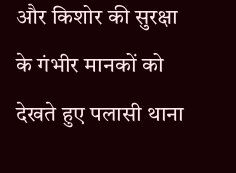और किशोर की सुरक्षा के गंभीर मानकों को देखते हुए पलासी थाना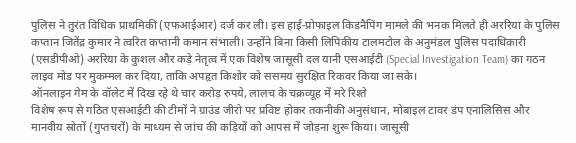पुलिस ने तुरंत विधिक प्राथमिकी (एफआईआर) दर्ज कर ली। इस हाई-प्रोफाइल किडनैपिंग मामले की भनक मिलते ही अररिया के पुलिस कप्तान जितेंद्र कुमार ने त्वरित कप्तानी कमान संभाली। उन्होंने बिना किसी लिपिकीय टालमटोल के अनुमंडल पुलिस पदाधिकारी (एसडीपीओ) अररिया के कुशल और कड़े नेतृत्व में एक विशेष जासूसी दल यानी एसआईटी (Special Investigation Team) का गठन लाइव मोड पर मुकम्मल कर दिया, ताकि अपहृत किशोर को ससमय सुरक्षित रिकवर किया जा सके।
ऑनलाइन गेम के वॉलेट में दिख रहे थे चार करोड़ रुपये, लालच के चक्रव्यूह में मरे रिश्ते
विशेष रूप से गठित एसआईटी की टीमों ने ग्राउंड जीरो पर प्रविष्ट होकर तकनीकी अनुसंधान, मोबाइल टावर डंप एनालिसिस और मानवीय स्रोतों (गुप्तचरों) के माध्यम से जांच की कड़ियों को आपस में जोड़ना शुरू किया। जासूसी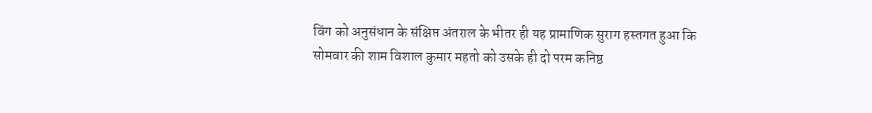विंग को अनुसंधान के संक्षिप्त अंतराल के भीतर ही यह प्रामाणिक सुराग हस्तगत हुआ कि सोमवार की शाम विशाल कुमार महतो को उसके ही दो परम कनिष्ठ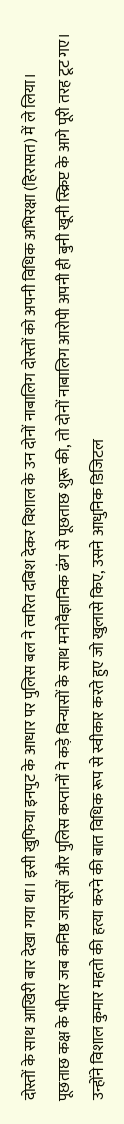दोस्तों के साथ आखिरी बार देखा गया था। इसी खुफिया इनपुट के आधार पर पुलिस बल ने त्वरित दबिश देकर विशाल के उन दोनों नाबालिग दोस्तों को अपनी विधिक अभिरक्षा (हिरासत) में ले लिया।
पूछताछ कक्ष के भीतर जब कनिष्ठ जासूसों और पुलिस कप्तानों ने कड़े विन्यासों के साथ मनोवैज्ञानिक ढंग से पूछताछ शुरू की, तो दोनों नाबालिग आरोपी अपनी ही बुनी खूनी स्क्रिप्ट के आगे पूरी तरह टूट गए। उन्होंने विशाल कुमार महतो की हत्या करने की बात विधिक रूप से स्वीकार करते हुए जो खुलासे किए, उसने आधुनिक डिजिटल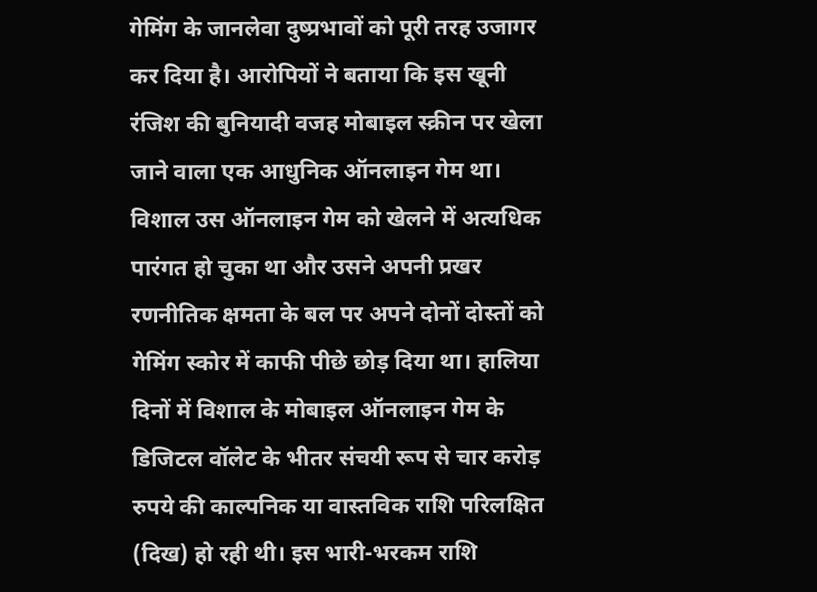गेमिंग के जानलेवा दुष्प्रभावों को पूरी तरह उजागर कर दिया है। आरोपियों ने बताया कि इस खूनी रंजिश की बुनियादी वजह मोबाइल स्क्रीन पर खेला जाने वाला एक आधुनिक ऑनलाइन गेम था।
विशाल उस ऑनलाइन गेम को खेलने में अत्यधिक पारंगत हो चुका था और उसने अपनी प्रखर रणनीतिक क्षमता के बल पर अपने दोनों दोस्तों को गेमिंग स्कोर में काफी पीछे छोड़ दिया था। हालिया दिनों में विशाल के मोबाइल ऑनलाइन गेम के डिजिटल वॉलेट के भीतर संचयी रूप से चार करोड़ रुपये की काल्पनिक या वास्तविक राशि परिलक्षित (दिख) हो रही थी। इस भारी-भरकम राशि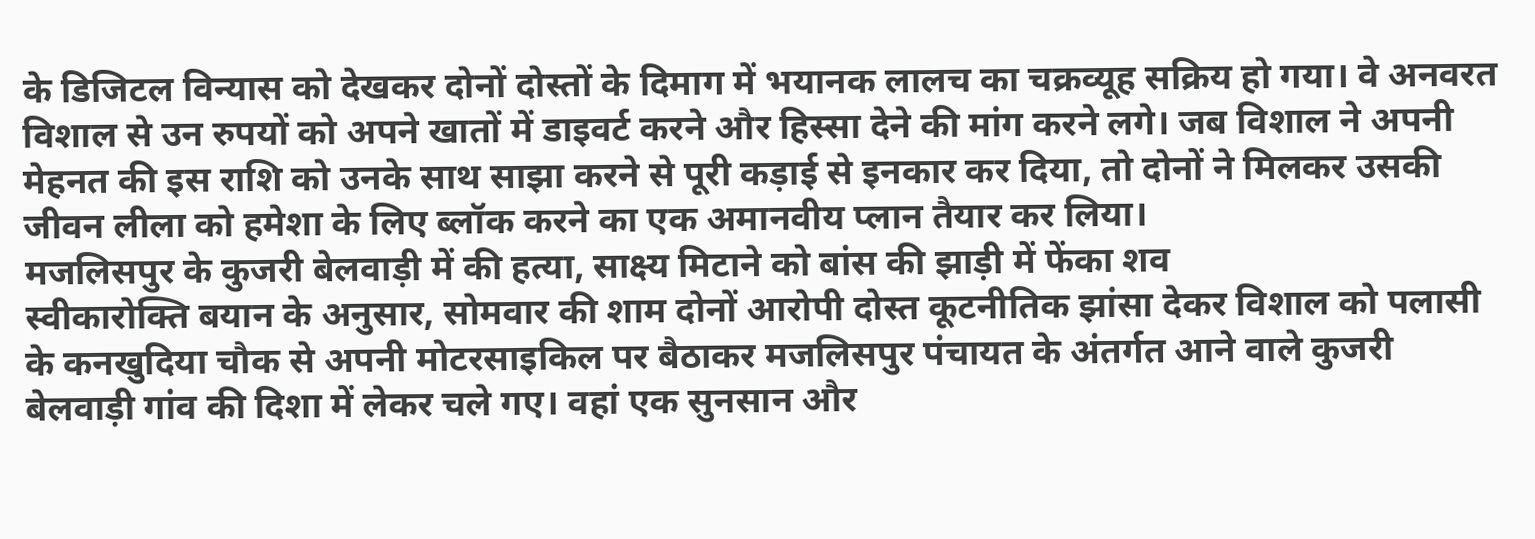के डिजिटल विन्यास को देखकर दोनों दोस्तों के दिमाग में भयानक लालच का चक्रव्यूह सक्रिय हो गया। वे अनवरत विशाल से उन रुपयों को अपने खातों में डाइवर्ट करने और हिस्सा देने की मांग करने लगे। जब विशाल ने अपनी मेहनत की इस राशि को उनके साथ साझा करने से पूरी कड़ाई से इनकार कर दिया, तो दोनों ने मिलकर उसकी जीवन लीला को हमेशा के लिए ब्लॉक करने का एक अमानवीय प्लान तैयार कर लिया।
मजलिसपुर के कुजरी बेलवाड़ी में की हत्या, साक्ष्य मिटाने को बांस की झाड़ी में फेंका शव
स्वीकारोक्ति बयान के अनुसार, सोमवार की शाम दोनों आरोपी दोस्त कूटनीतिक झांसा देकर विशाल को पलासी के कनखुदिया चौक से अपनी मोटरसाइकिल पर बैठाकर मजलिसपुर पंचायत के अंतर्गत आने वाले कुजरी बेलवाड़ी गांव की दिशा में लेकर चले गए। वहां एक सुनसान और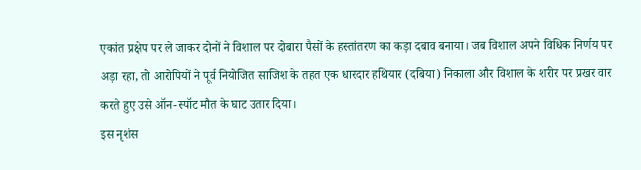एकांत प्रक्षेप पर ले जाकर दोनों ने विशाल पर दोबारा पैसों के हस्तांतरण का कड़ा दबाव बनाया। जब विशाल अपने विधिक निर्णय पर अड़ा रहा, तो आरोपियों ने पूर्व नियोजित साजिश के तहत एक धारदार हथियार (दबिया) निकाला और विशाल के शरीर पर प्रखर वार करते हुए उसे ऑन-स्पॉट मौत के घाट उतार दिया।
इस नृशंस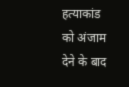हत्याकांड को अंजाम देने के बाद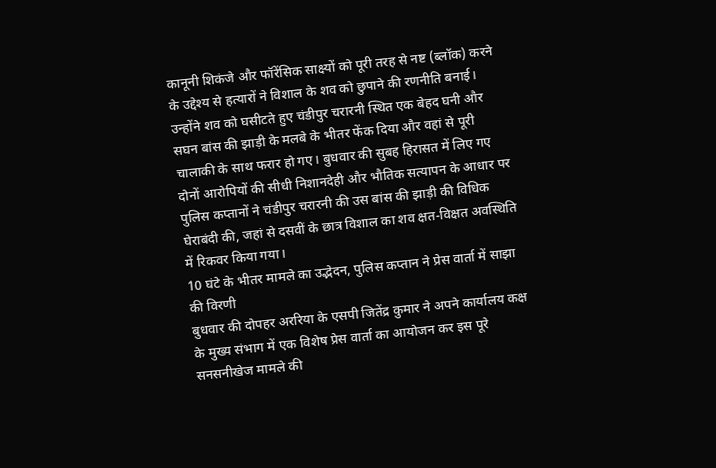कानूनी शिकंजे और फॉरेंसिक साक्ष्यों को पूरी तरह से नष्ट (ब्लॉक) करने के उद्देश्य से हत्यारों ने विशाल के शव को छुपाने की रणनीति बनाई। उन्होंने शव को घसीटते हुए चंडीपुर चरारनी स्थित एक बेहद घनी और सघन बांस की झाड़ी के मलबे के भीतर फेंक दिया और वहां से पूरी चालाकी के साथ फरार हो गए। बुधवार की सुबह हिरासत में लिए गए दोनों आरोपियों की सीधी निशानदेही और भौतिक सत्यापन के आधार पर पुलिस कप्तानों ने चंडीपुर चरारनी की उस बांस की झाड़ी की विधिक घेराबंदी की, जहां से दसवीं के छात्र विशाल का शव क्षत-विक्षत अवस्थिति में रिकवर किया गया।
10 घंटे के भीतर मामले का उद्भेदन, पुलिस कप्तान ने प्रेस वार्ता में साझा की विरणी
बुधवार की दोपहर अररिया के एसपी जितेंद्र कुमार ने अपने कार्यालय कक्ष के मुख्य संभाग में एक विशेष प्रेस वार्ता का आयोजन कर इस पूरे सनसनीखेज मामले की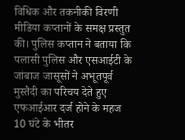विधिक और तकनीकी विरणी मीडिया कप्तानों के समक्ष प्रस्तुत की। पुलिस कप्तान ने बताया कि पलासी पुलिस और एसआईटी के जांबाज जासूसों ने अभूतपूर्व मुस्तैदी का परिचय देते हुए एफआईआर दर्ज होने के महज 10 घंटे के भीतर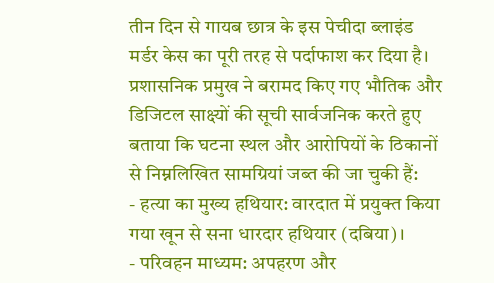तीन दिन से गायब छात्र के इस पेचीदा ब्लाइंड मर्डर केस का पूरी तरह से पर्दाफाश कर दिया है।
प्रशासनिक प्रमुख ने बरामद किए गए भौतिक और डिजिटल साक्ष्यों की सूची सार्वजनिक करते हुए बताया कि घटना स्थल और आरोपियों के ठिकानों से निम्नलिखित सामग्रियां जब्त की जा चुकी हैं:
- हत्या का मुख्य हथियार: वारदात में प्रयुक्त किया गया खून से सना धारदार हथियार (दबिया)।
- परिवहन माध्यम: अपहरण और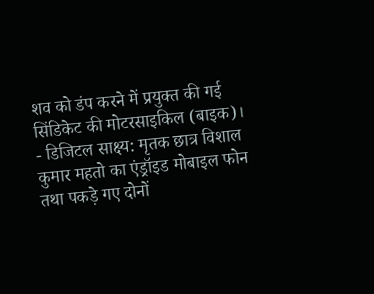शव को डंप करने में प्रयुक्त की गई सिंडिकेट की मोटरसाइकिल (बाइक)।
- डिजिटल साक्ष्य: मृतक छात्र विशाल कुमार महतो का एंड्रॉइड मोबाइल फोन तथा पकड़े गए दोनों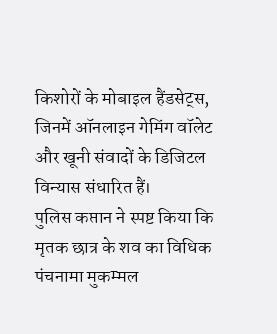किशोरों के मोबाइल हैंडसेट्स, जिनमें ऑनलाइन गेमिंग वॉलेट और खूनी संवादों के डिजिटल विन्यास संधारित हैं।
पुलिस कप्तान ने स्पष्ट किया कि मृतक छात्र के शव का विधिक पंचनामा मुकम्मल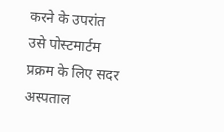करने के उपरांत उसे पोस्टमार्टम प्रक्रम के लिए सदर अस्पताल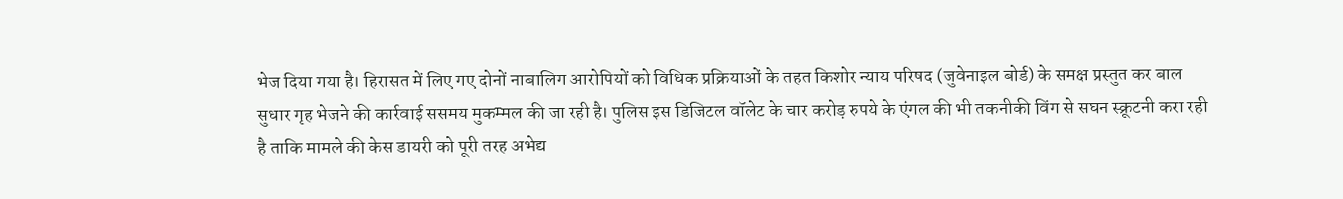भेज दिया गया है। हिरासत में लिए गए दोनों नाबालिग आरोपियों को विधिक प्रक्रियाओं के तहत किशोर न्याय परिषद (जुवेनाइल बोर्ड) के समक्ष प्रस्तुत कर बाल सुधार गृह भेजने की कार्रवाई ससमय मुकम्मल की जा रही है। पुलिस इस डिजिटल वॉलेट के चार करोड़ रुपये के एंगल की भी तकनीकी विंग से सघन स्क्रूटनी करा रही है ताकि मामले की केस डायरी को पूरी तरह अभेद्य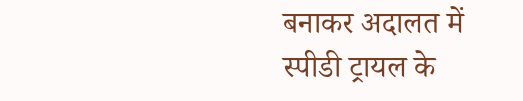बनाकर अदालत में स्पीडी ट्रायल के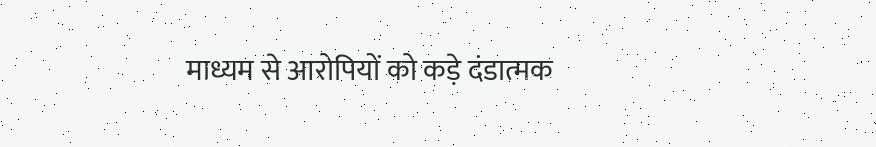माध्यम से आरोपियों को कड़े दंडात्मक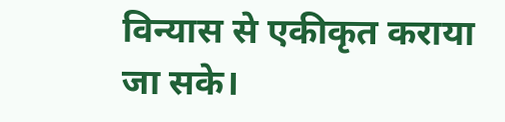विन्यास से एकीकृत कराया जा सके।